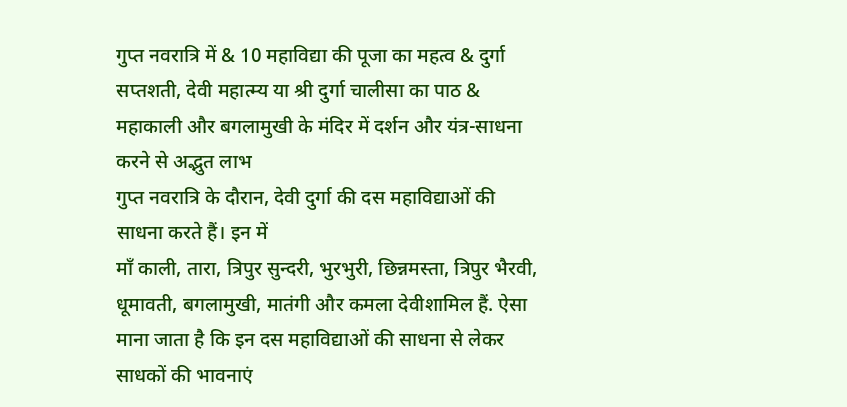गुप्त नवरात्रि में & 10 महाविद्या की पूजा का महत्व & दुर्गा सप्तशती, देवी महात्म्य या श्री दुर्गा चालीसा का पाठ & महाकाली और बगलामुखी के मंदिर में दर्शन और यंत्र-साधना करने से अद्भुत लाभ
गुप्त नवरात्रि के दौरान, देवी दुर्गा की दस महाविद्याओं की साधना करते हैं। इन में
माँ काली, तारा, त्रिपुर सुन्दरी, भुरभुरी, छिन्नमस्ता, त्रिपुर भैरवी, धूमावती, बगलामुखी, मातंगी और कमला देवीशामिल हैं. ऐसा माना जाता है कि इन दस महाविद्याओं की साधना से लेकर साधकों की भावनाएं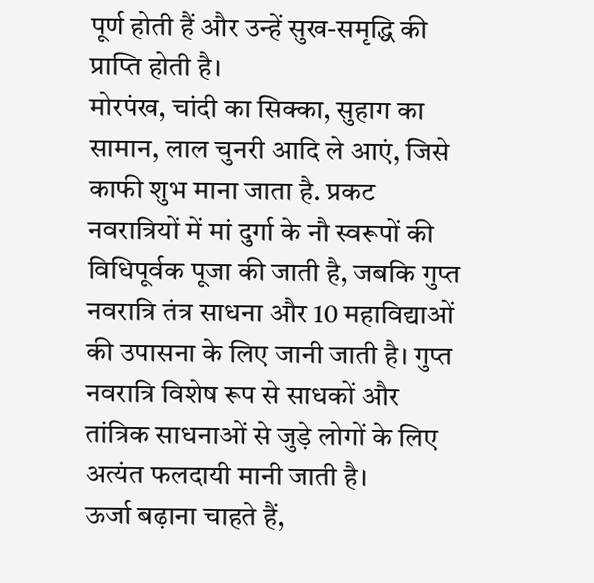पूर्ण होती हैं और उन्हें सुख-समृद्धि की प्राप्ति होती है।
मोरपंख, चांदी का सिक्का, सुहाग का सामान, लाल चुनरी आदि ले आएं, जिसे काफी शुभ माना जाता है. प्रकट नवरात्रियों में मां दुर्गा के नौ स्वरूपों की विधिपूर्वक पूजा की जाती है, जबकि गुप्त नवरात्रि तंत्र साधना और 10 महाविद्याओं की उपासना के लिए जानी जाती है। गुप्त नवरात्रि विशेष रूप से साधकों और तांत्रिक साधनाओं से जुड़े लोगों के लिए अत्यंत फलदायी मानी जाती है।
ऊर्जा बढ़ाना चाहते हैं,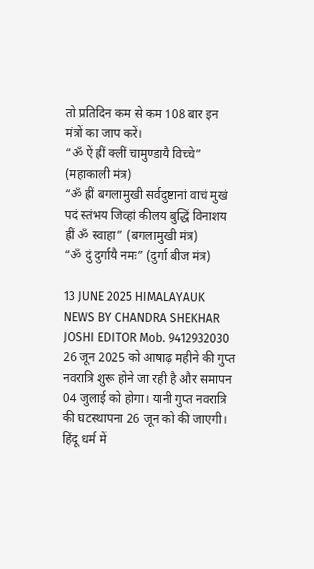तो प्रतिदिन कम से कम 108 बार इन मंत्रों का जाप करें।
“ॐ ऐं ह्रीं क्लीं चामुण्डायै विच्चे” (महाकाली मंत्र)
“ॐ ह्रीं बगलामुखी सर्वदुष्टानां वाचं मुखं पदं स्तंभय जिव्हां कीलय बुद्धिं विनाशय ह्रीं ॐ स्वाहा” (बगलामुखी मंत्र)
“ॐ दुं दुर्गायै नमः” (दुर्गा बीज मंत्र)

13 JUNE 2025 HIMALAYAUK NEWS BY CHANDRA SHEKHAR JOSHI EDITOR Mob. 9412932030
26 जून 2025 को आषाढ़ महीने की गुप्त नवरात्रि शुरू होने जा रही है और समापन 04 जुलाई को होगा। यानी गुप्त नवरात्रि की घटस्थापना 26 जून को की जाएगी। हिंदू धर्म में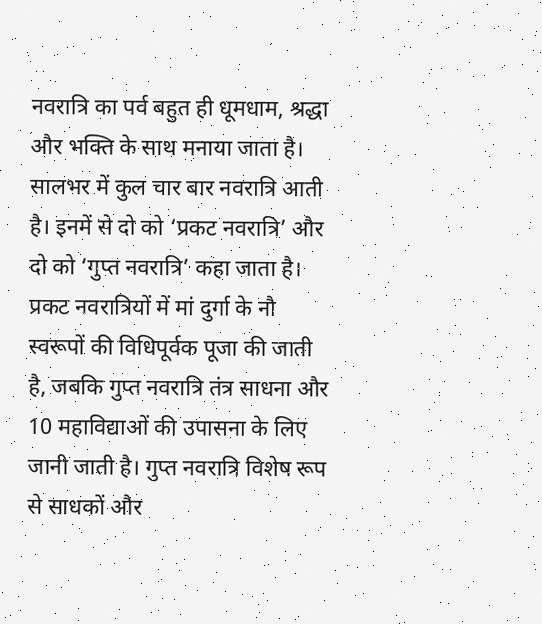नवरात्रि का पर्व बहुत ही धूमधाम, श्रद्धा और भक्ति के साथ मनाया जाता है। सालभर में कुल चार बार नवरात्रि आती है। इनमें से दो को ‘प्रकट नवरात्रि’ और दो को ‘गुप्त नवरात्रि’ कहा जाता है।
प्रकट नवरात्रियों में मां दुर्गा के नौ स्वरूपों की विधिपूर्वक पूजा की जाती है, जबकि गुप्त नवरात्रि तंत्र साधना और 10 महाविद्याओं की उपासना के लिए जानी जाती है। गुप्त नवरात्रि विशेष रूप से साधकों और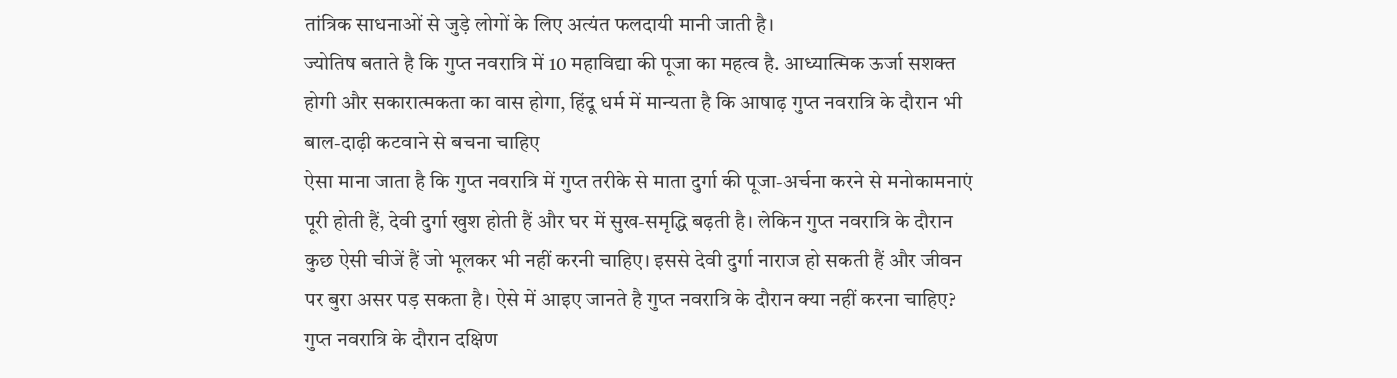तांत्रिक साधनाओं से जुड़े लोगों के लिए अत्यंत फलदायी मानी जाती है।
ज्योतिष बताते है कि गुप्त नवरात्रि में 10 महाविद्या की पूजा का महत्व है. आध्यात्मिक ऊर्जा सशक्त होगी और सकारात्मकता का वास होगा, हिंदू धर्म में मान्यता है कि आषाढ़ गुप्त नवरात्रि के दौरान भी बाल-दाढ़ी कटवाने से बचना चाहिए
ऐसा माना जाता है कि गुप्त नवरात्रि में गुप्त तरीके से माता दुर्गा की पूजा-अर्चना करने से मनोकामनाएं पूरी होती हैं, देवी दुर्गा खुश होती हैं और घर में सुख-समृद्धि बढ़ती है। लेकिन गुप्त नवरात्रि के दौरान कुछ ऐसी चीजें हैं जो भूलकर भी नहीं करनी चाहिए। इससे देवी दुर्गा नाराज हो सकती हैं और जीवन पर बुरा असर पड़ सकता है। ऐसे में आइए जानते है गुप्त नवरात्रि के दौरान क्या नहीं करना चाहिए?
गुप्त नवरात्रि के दौरान दक्षिण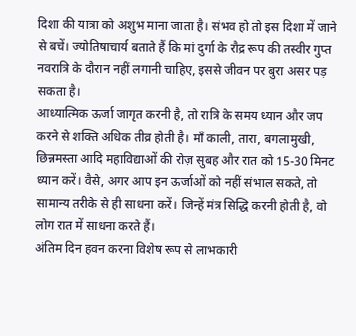दिशा की यात्रा को अशुभ माना जाता है। संभव हो तो इस दिशा में जाने से बचें। ज्योतिषाचार्य बताते हैं कि मां दुर्गा के रौद्र रूप की तस्वीर गुप्त नवरात्रि के दौरान नहीं लगानी चाहिए, इससे जीवन पर बुरा असर पड़ सकता है।
आध्यात्मिक ऊर्जा जागृत करनी है, तो रात्रि के समय ध्यान और जप करने से शक्ति अधिक तीव्र होती है। माँ काली, तारा, बगलामुखी, छिन्नमस्ता आदि महाविद्याओं की रोज़ सुबह और रात को 15-30 मिनट ध्यान करें। वैसे, अगर आप इन ऊर्जाओं को नहीं संभाल सकते, तो सामान्य तरीके से ही साधना करें। जिन्हें मंत्र सिद्धि करनी होती है, वो लोग रात में साधना करते हैं।
अंतिम दिन हवन करना विशेष रूप से लाभकारी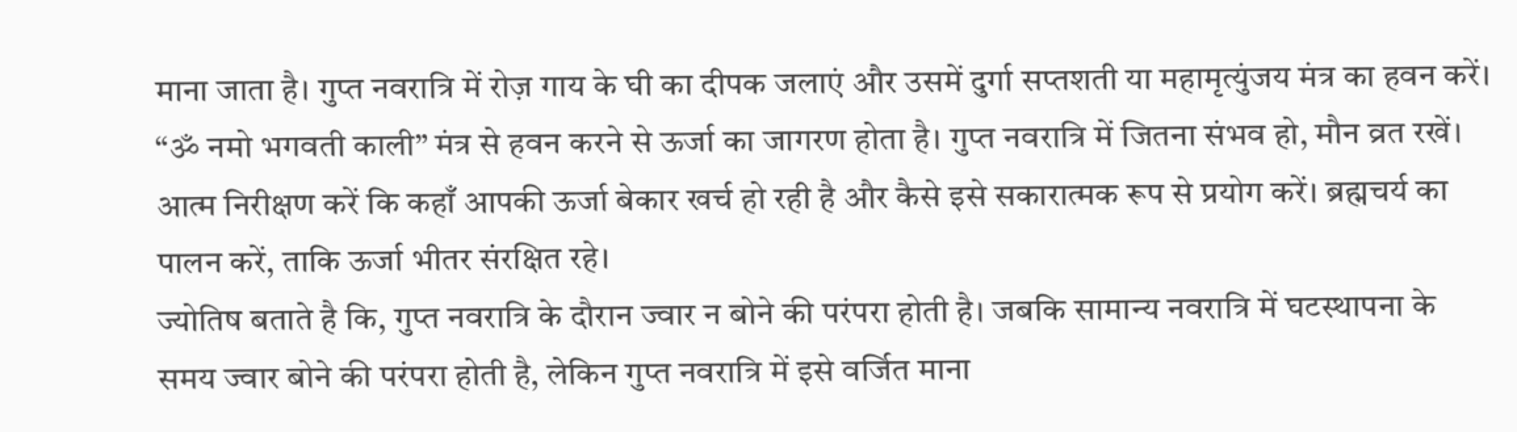माना जाता है। गुप्त नवरात्रि में रोज़ गाय के घी का दीपक जलाएं और उसमें दुर्गा सप्तशती या महामृत्युंजय मंत्र का हवन करें। “ॐ नमो भगवती काली” मंत्र से हवन करने से ऊर्जा का जागरण होता है। गुप्त नवरात्रि में जितना संभव हो, मौन व्रत रखें। आत्म निरीक्षण करें कि कहाँ आपकी ऊर्जा बेकार खर्च हो रही है और कैसे इसे सकारात्मक रूप से प्रयोग करें। ब्रह्मचर्य का पालन करें, ताकि ऊर्जा भीतर संरक्षित रहे।
ज्योतिष बताते है कि, गुप्त नवरात्रि के दौरान ज्वार न बोने की परंपरा होती है। जबकि सामान्य नवरात्रि में घटस्थापना के समय ज्वार बोने की परंपरा होती है, लेकिन गुप्त नवरात्रि में इसे वर्जित माना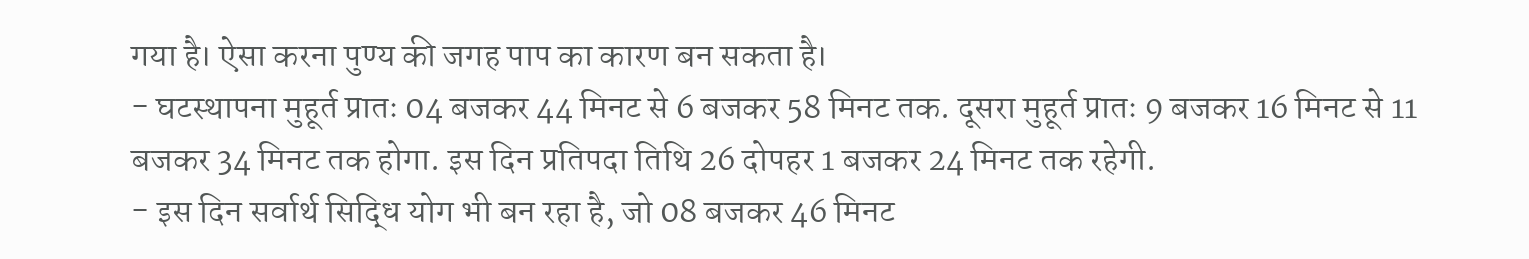गया है। ऐसा करना पुण्य की जगह पाप का कारण बन सकता है।
- घटस्थापना मुहूर्त प्रातः 04 बजकर 44 मिनट से 6 बजकर 58 मिनट तक. दूसरा मुहूर्त प्रातः 9 बजकर 16 मिनट से 11 बजकर 34 मिनट तक होगा. इस दिन प्रतिपदा तिथि 26 दोपहर 1 बजकर 24 मिनट तक रहेगी.
- इस दिन सर्वार्थ सिद्धि योग भी बन रहा है, जो 08 बजकर 46 मिनट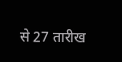से 27 तारीख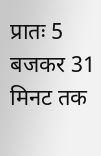प्रातः 5 बजकर 31 मिनट तक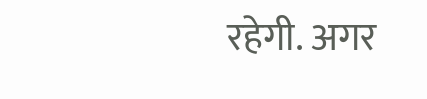रहेगी. अगर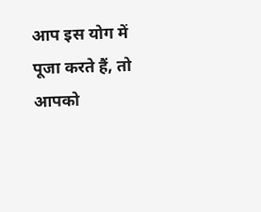आप इस योग में पूजा करते हैं, तो आपको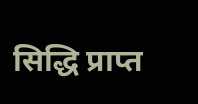सिद्धि प्राप्त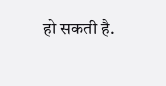हो सकती है.